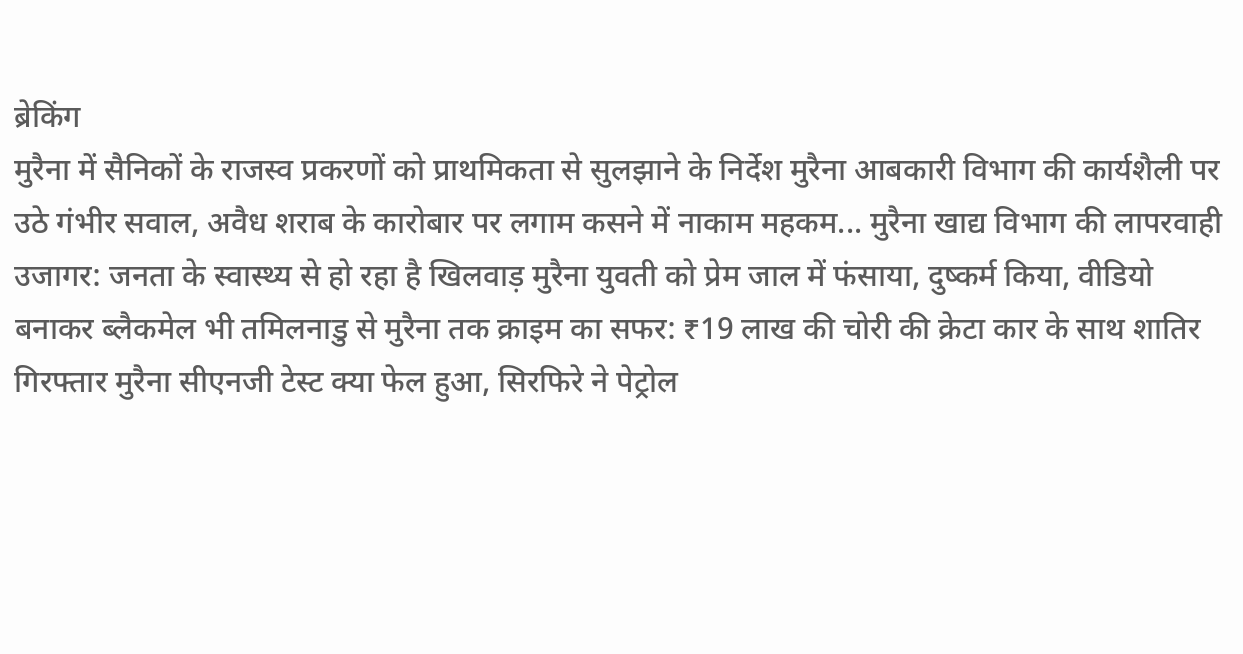ब्रेकिंग
मुरैना में सैनिकों के राजस्व प्रकरणों को प्राथमिकता से सुलझाने के निर्देश मुरैना आबकारी विभाग की कार्यशैली पर उठे गंभीर सवाल, अवैध शराब के कारोबार पर लगाम कसने में नाकाम महकम... मुरैना खाद्य विभाग की लापरवाही उजागर: जनता के स्वास्थ्य से हो रहा है खिलवाड़ मुरैना युवती को प्रेम जाल में फंसाया, दुष्कर्म किया, वीडियो बनाकर ब्लैकमेल भी तमिलनाडु से मुरैना तक क्राइम का सफर: ₹19 लाख की चोरी की क्रेटा कार के साथ शातिर गिरफ्तार मुरैना सीएनजी टेस्ट क्या फेल हुआ, सिरफिरे ने पेट्रोल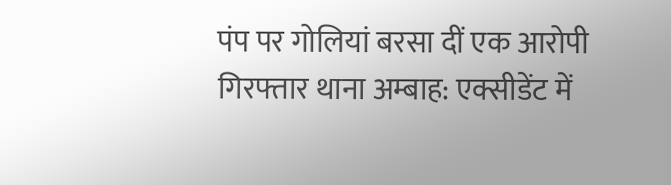पंप पर गोलियां बरसा दीं एक आरोपी गिरफ्तार थाना अम्बाह: एक्सीडेंट में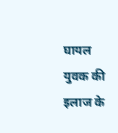घायल युवक की इलाज के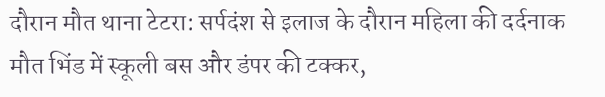दौरान मौत थाना टेटरा: सर्पदंश से इलाज के दौरान महिला की दर्दनाक मौत भिंड में स्कूली बस और डंपर की टक्कर,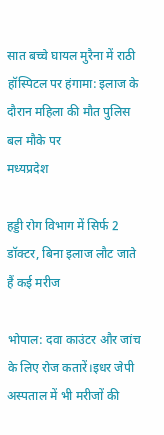सात बच्चे घायल मुरैना में राठी हॉस्पिटल पर हंगामा: इलाज के दौरान महिला की मौत पुलिस बल मौके पर
मध्यप्रदेश

हड्डी रोग विभाग में सिर्फ 2 डॉक्टर, बिना इलाज लौट जाते हैं कई मरीज

भोपाल: दवा काउंटर और जांच के लिए रोज कतारें।इधर जेपी अस्पताल में भी मरीजों की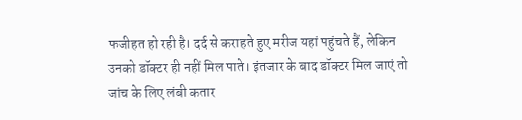फजीहत हो रही है। दर्द से कराहते हुए मरीज यहां पहुंचते हैं, लेकिन उनको डॉक्टर ही नहीं मिल पाते। इंतजार के बाद डॉक्टर मिल जाएं तो जांच के लिए लंबी कतार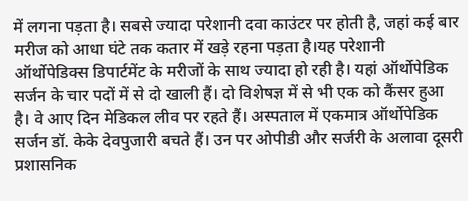में लगना पड़ता है। सबसे ज्यादा परेशानी दवा काउंटर पर होती है, जहां कई बार मरीज को आधा घंटे तक कतार में खड़े रहना पड़ता है।यह परेशानी ऑर्थोपेडिक्स डिपार्टमेंट के मरीजों के साथ ज्यादा हो रही है। यहां ऑर्थोपेडिक सर्जन के चार पदों में से दो खाली हैं। दो विशेषज्ञ में से भी एक को कैंसर हुआ है। वे आए दिन मेडिकल लीव पर रहते हैं। अस्पताल में एकमात्र ऑर्थोपेडिक सर्जन डॉ. केके देवपुजारी बचते हैं। उन पर ओपीडी और सर्जरी के अलावा दूसरी प्रशासनिक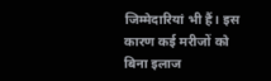जिम्मेदारियां भी हैं। इस कारण कई मरीजों को बिना इलाज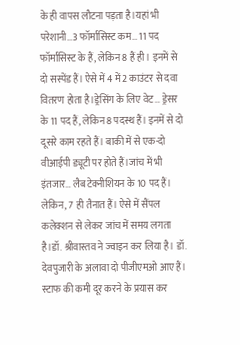के ही वापस लौटना पड़ता है।यहां भी परेशानी…3 फॉर्मासिस्ट कम… 11 पद फॉर्मासिस्ट के हैं, लेकिन 8 हैं ही। इनमें से दो सस्पेंड हैं। ऐसे में 4 में 2 काउंटर से दवा वितरण होता है।ड्रेसिंग के लिए वेट… ड्रेसर के 11 पद हैं, लेकिन 8 पदस्थ हैं। इनमें से दो दूसरे काम रहते हैं। बाकी में से एक-दो वीआईपी ड्यूटी पर होते हैं।जांच में भी इंतजार… लैब टेक्नीशियन के 10 पद हैं। लेकिन, 7 ही तैनात हैं। ऐसे में सैंपल कलेक्शन से लेकर जांच में समय लगता है।डॉ. श्रीवास्तव ने ज्वाइन कर लिया है। डॉ. देवपुजारी के अलावा दो पीजीएमओ आए हैं। स्टाफ की कमी दूर करने के प्रयास कर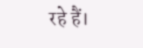रहे हैं।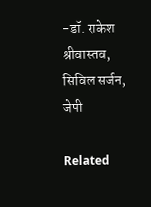-डॉ. राकेश श्रीवास्तव, सिविल सर्जन, जेपी

Related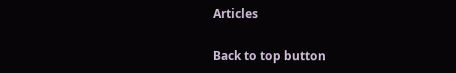Articles

Back to top button